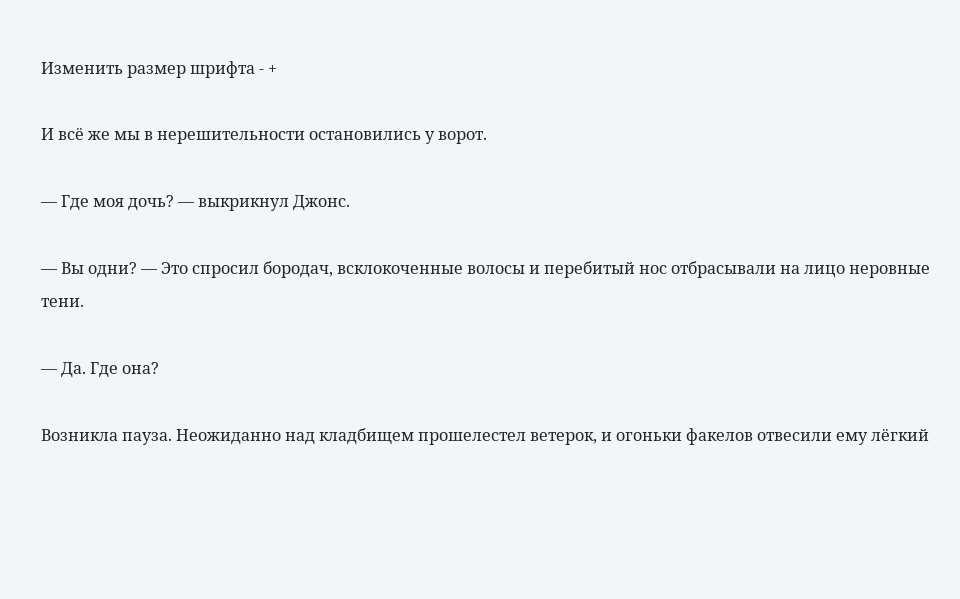Изменить размер шрифта - +

И всё же мы в нерешительности остановились у ворот.

— Где моя дочь? — выкрикнул Джонс.

— Вы одни? — Это спросил бородач, всклокоченные волосы и перебитый нос отбрасывали на лицо неровные тени.

— Да. Где она?

Возникла пауза. Неожиданно над кладбищем прошелестел ветерок, и огоньки факелов отвесили ему лёгкий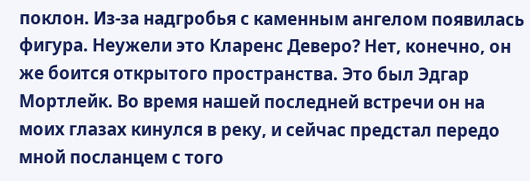поклон. Из-за надгробья с каменным ангелом появилась фигура. Неужели это Кларенс Деверо? Нет, конечно, он же боится открытого пространства. Это был Эдгар Мортлейк. Во время нашей последней встречи он на моих глазах кинулся в реку, и сейчас предстал передо мной посланцем с того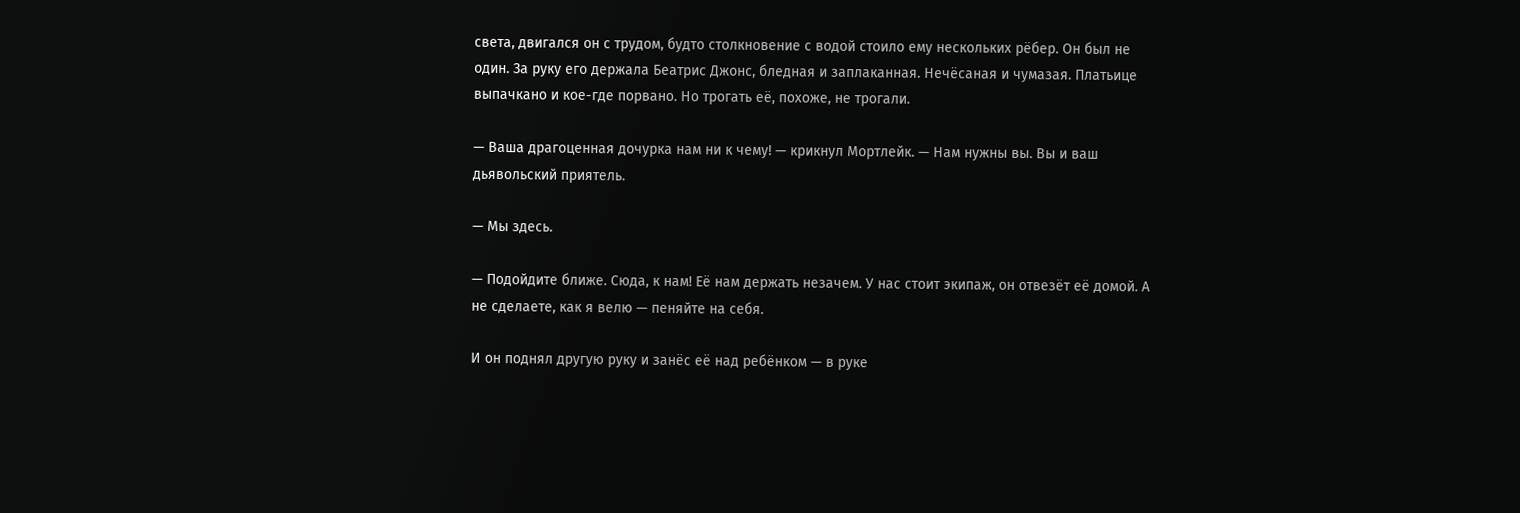света, двигался он с трудом, будто столкновение с водой стоило ему нескольких рёбер. Он был не один. За руку его держала Беатрис Джонс, бледная и заплаканная. Нечёсаная и чумазая. Платьице выпачкано и кое-где порвано. Но трогать её, похоже, не трогали.

— Ваша драгоценная дочурка нам ни к чему! — крикнул Мортлейк. — Нам нужны вы. Вы и ваш дьявольский приятель.

— Мы здесь.

— Подойдите ближе. Сюда, к нам! Её нам держать незачем. У нас стоит экипаж, он отвезёт её домой. А не сделаете, как я велю — пеняйте на себя.

И он поднял другую руку и занёс её над ребёнком — в руке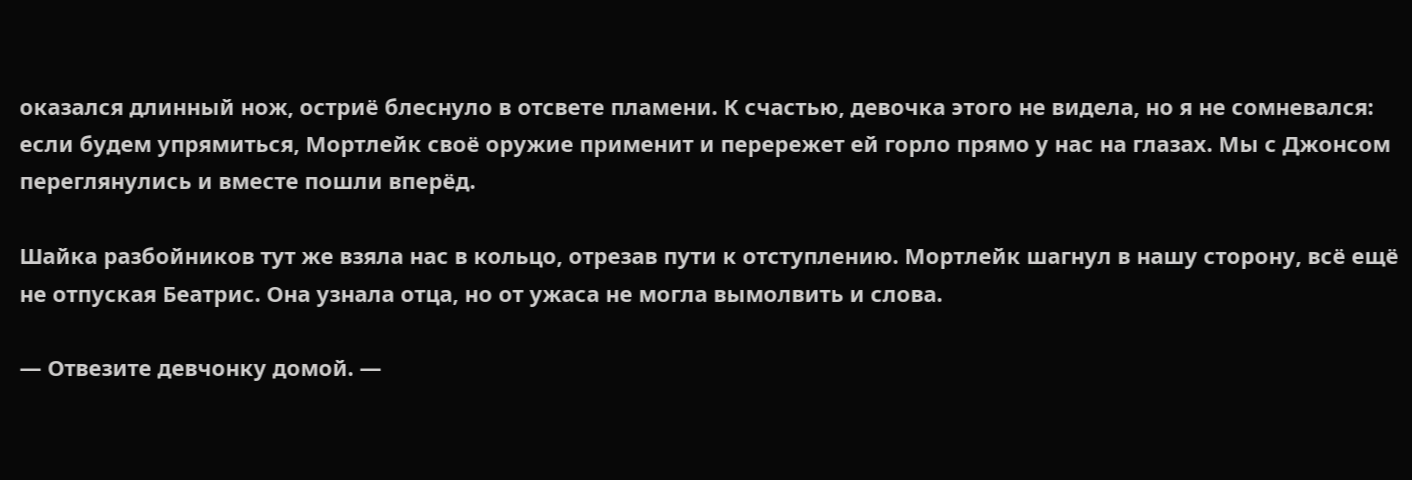оказался длинный нож, остриё блеснуло в отсвете пламени. К счастью, девочка этого не видела, но я не сомневался: если будем упрямиться, Мортлейк своё оружие применит и перережет ей горло прямо у нас на глазах. Мы с Джонсом переглянулись и вместе пошли вперёд.

Шайка разбойников тут же взяла нас в кольцо, отрезав пути к отступлению. Мортлейк шагнул в нашу сторону, всё ещё не отпуская Беатрис. Она узнала отца, но от ужаса не могла вымолвить и слова.

— Отвезите девчонку домой. —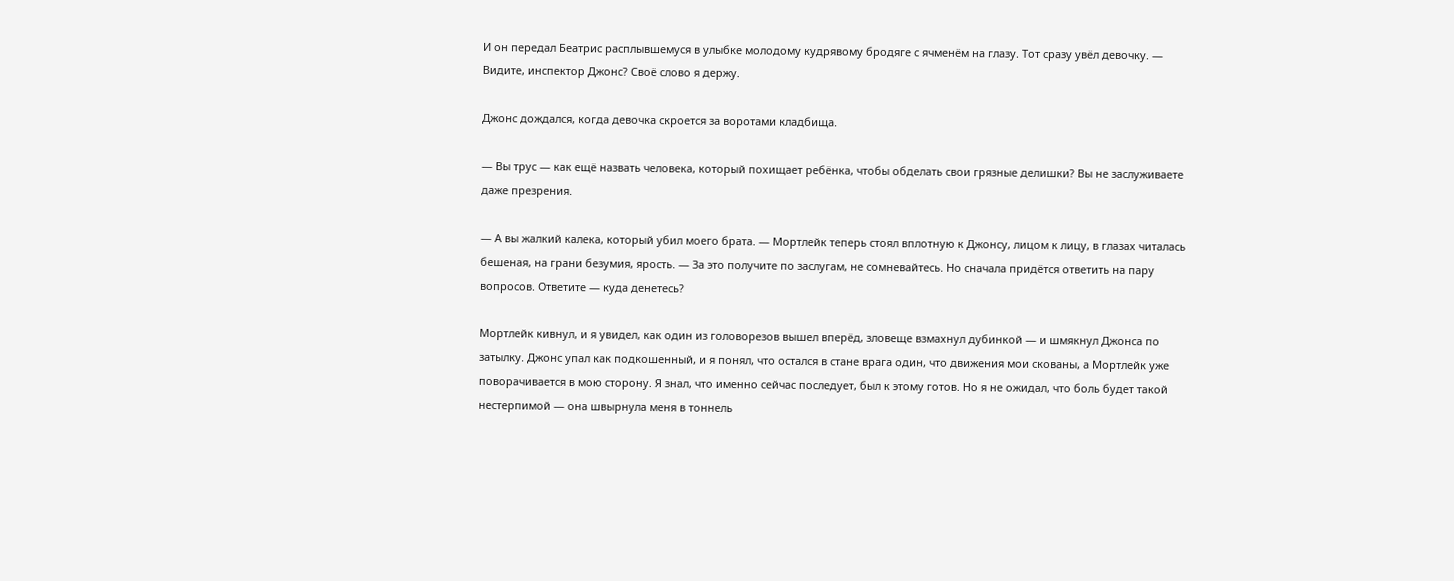И он передал Беатрис расплывшемуся в улыбке молодому кудрявому бродяге с ячменём на глазу. Тот сразу увёл девочку. — Видите, инспектор Джонс? Своё слово я держу.

Джонс дождался, когда девочка скроется за воротами кладбища.

— Вы трус — как ещё назвать человека, который похищает ребёнка, чтобы обделать свои грязные делишки? Вы не заслуживаете даже презрения.

— А вы жалкий калека, который убил моего брата. — Мортлейк теперь стоял вплотную к Джонсу, лицом к лицу, в глазах читалась бешеная, на грани безумия, ярость. — За это получите по заслугам, не сомневайтесь. Но сначала придётся ответить на пару вопросов. Ответите — куда денетесь?

Мортлейк кивнул, и я увидел, как один из головорезов вышел вперёд, зловеще взмахнул дубинкой — и шмякнул Джонса по затылку. Джонс упал как подкошенный, и я понял, что остался в стане врага один, что движения мои скованы, а Мортлейк уже поворачивается в мою сторону. Я знал, что именно сейчас последует, был к этому готов. Но я не ожидал, что боль будет такой нестерпимой — она швырнула меня в тоннель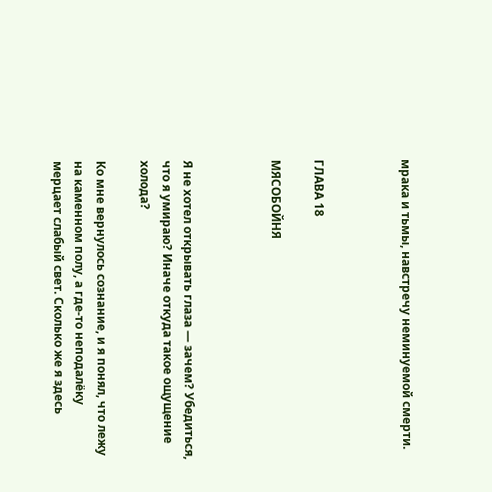мрака и тьмы, навстречу неминуемой смерти.



ГЛАВА 18

МЯСОБОЙНЯ



Я не хотел открывать глаза — зачем? Убедиться, что я умираю? Иначе откуда такое ощущение холода?

Ко мне вернулось сознание, и я понял, что лежу на каменном полу, а где-то неподалёку мерцает слабый свет. Сколько же я здесь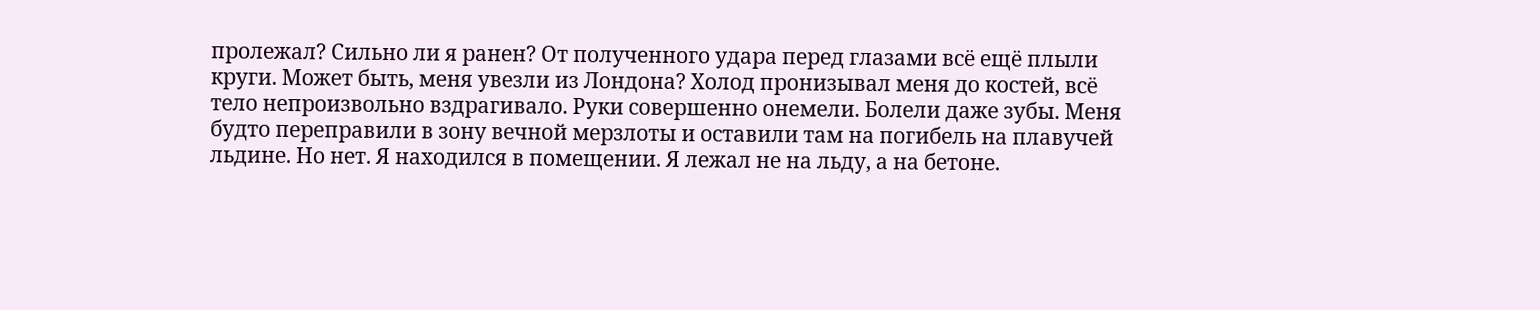пролежал? Сильно ли я ранен? От полученного удара перед глазами всё ещё плыли круги. Может быть, меня увезли из Лондона? Холод пронизывал меня до костей, всё тело непроизвольно вздрагивало. Руки совершенно онемели. Болели даже зубы. Меня будто переправили в зону вечной мерзлоты и оставили там на погибель на плавучей льдине. Но нет. Я находился в помещении. Я лежал не на льду, а на бетоне.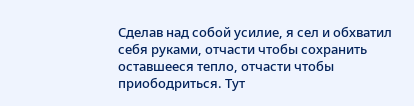Сделав над собой усилие, я сел и обхватил себя руками, отчасти чтобы сохранить оставшееся тепло, отчасти чтобы приободриться. Тут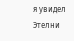я увидел Этелни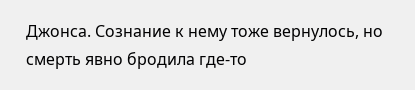Джонса. Сознание к нему тоже вернулось, но смерть явно бродила где-то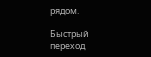рядом.

Быстрый переход